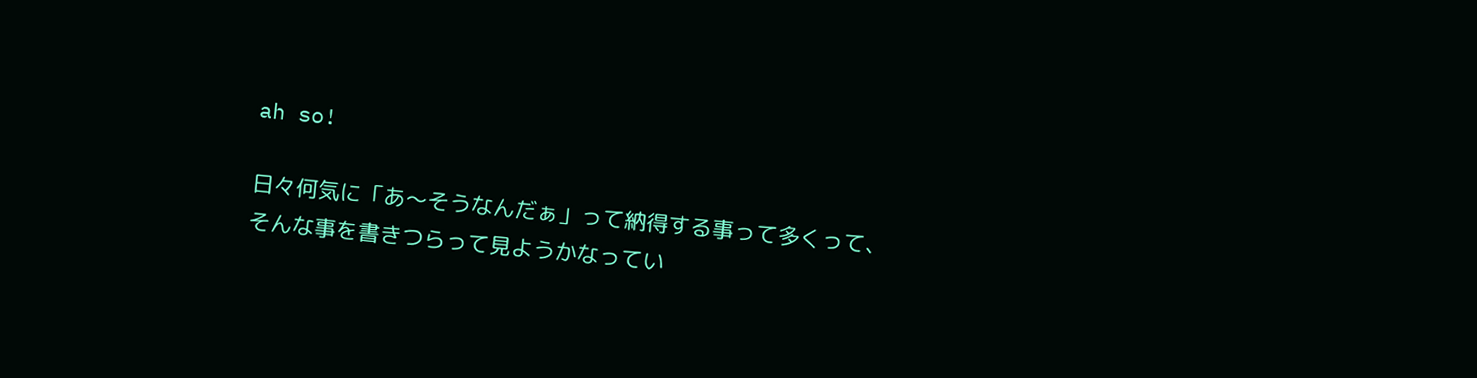ah so!

日々何気に「あ〜そうなんだぁ」って納得する事って多くって、
そんな事を書きつらって見ようかなってい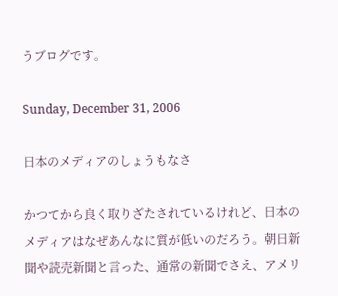うブログです。

Sunday, December 31, 2006

日本のメディアのしょうもなさ

かつてから良く取りざたされているけれど、日本のメディアはなぜあんなに質が低いのだろう。朝日新聞や読売新聞と言った、通常の新聞でさえ、アメリ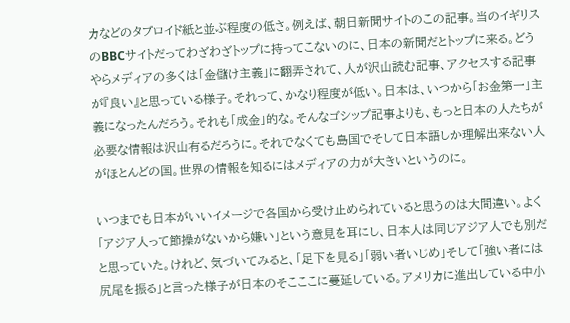カなどのタブロイド紙と並ぶ程度の低さ。例えば、朝日新聞サイトのこの記事。当のイギリスのBBCサイトだってわざわざトップに持ってこないのに、日本の新聞だとトップに来る。どうやらメディアの多くは「金儲け主義」に翻弄されて、人が沢山読む記事、アクセスする記事が『良い』と思っている様子。それって、かなり程度が低い。日本は、いつから「お金第一」主義になったんだろう。それも「成金」的な。そんなゴシップ記事よりも、もっと日本の人たちが必要な情報は沢山有るだろうに。それでなくても島国でそして日本語しか理解出来ない人がほとんどの国。世界の情報を知るにはメディアの力が大きいというのに。

いつまでも日本がいいイメージで各国から受け止められていると思うのは大間違い。よく「アジア人って節操がないから嫌い」という意見を耳にし、日本人は同じアジア人でも別だと思っていた。けれど、気づいてみると、「足下を見る」「弱い者いじめ」そして「強い者には尻尾を振る」と言った様子が日本のそこここに蔓延している。アメリカに進出している中小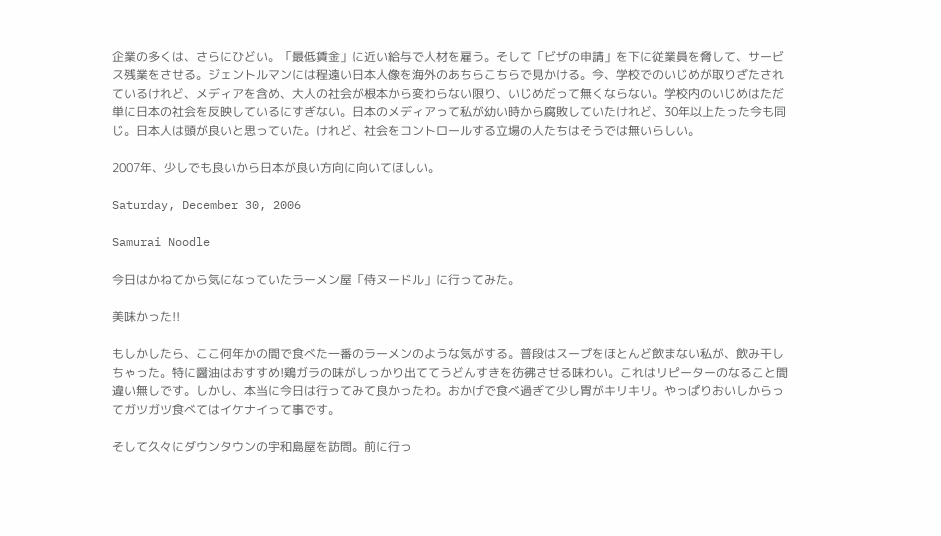企業の多くは、さらにひどい。「最低賃金」に近い給与で人材を雇う。そして「ビザの申請」を下に従業員を脅して、サービス残業をさせる。ジェントルマンには程遠い日本人像を海外のあちらこちらで見かける。今、学校でのいじめが取りざたされているけれど、メディアを含め、大人の社会が根本から変わらない限り、いじめだって無くならない。学校内のいじめはただ単に日本の社会を反映しているにすぎない。日本のメディアって私が幼い時から腐敗していたけれど、30年以上たった今も同じ。日本人は頭が良いと思っていた。けれど、社会をコントロールする立場の人たちはそうでは無いらしい。

2007年、少しでも良いから日本が良い方向に向いてほしい。

Saturday, December 30, 2006

Samurai Noodle

今日はかねてから気になっていたラーメン屋「侍ヌードル」に行ってみた。

美味かった!!

もしかしたら、ここ何年かの間で食べた一番のラーメンのような気がする。普段はスープをほとんど飲まない私が、飲み干しちゃった。特に醤油はおすすめ!鶏ガラの味がしっかり出ててうどんすきを彷彿させる味わい。これはリピーターのなること間違い無しです。しかし、本当に今日は行ってみて良かったわ。おかげで食べ過ぎて少し胃がキリキリ。やっぱりおいしからってガツガツ食べてはイケナイって事です。

そして久々にダウンタウンの宇和島屋を訪問。前に行っ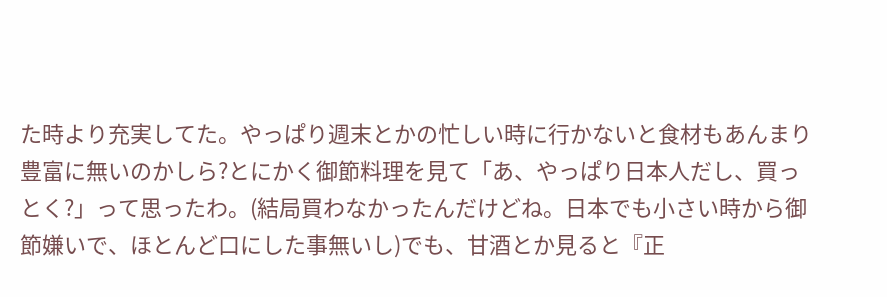た時より充実してた。やっぱり週末とかの忙しい時に行かないと食材もあんまり豊富に無いのかしら?とにかく御節料理を見て「あ、やっぱり日本人だし、買っとく?」って思ったわ。(結局買わなかったんだけどね。日本でも小さい時から御節嫌いで、ほとんど口にした事無いし)でも、甘酒とか見ると『正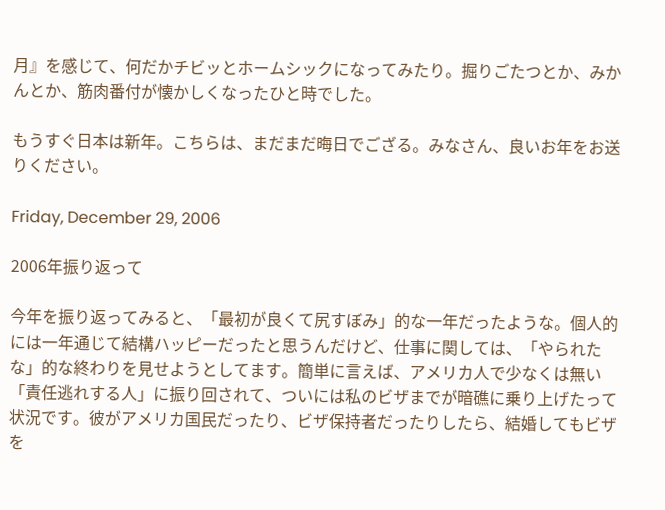月』を感じて、何だかチビッとホームシックになってみたり。掘りごたつとか、みかんとか、筋肉番付が懐かしくなったひと時でした。

もうすぐ日本は新年。こちらは、まだまだ晦日でござる。みなさん、良いお年をお送りください。

Friday, December 29, 2006

2006年振り返って

今年を振り返ってみると、「最初が良くて尻すぼみ」的な一年だったような。個人的には一年通じて結構ハッピーだったと思うんだけど、仕事に関しては、「やられたな」的な終わりを見せようとしてます。簡単に言えば、アメリカ人で少なくは無い「責任逃れする人」に振り回されて、ついには私のビザまでが暗礁に乗り上げたって状況です。彼がアメリカ国民だったり、ビザ保持者だったりしたら、結婚してもビザを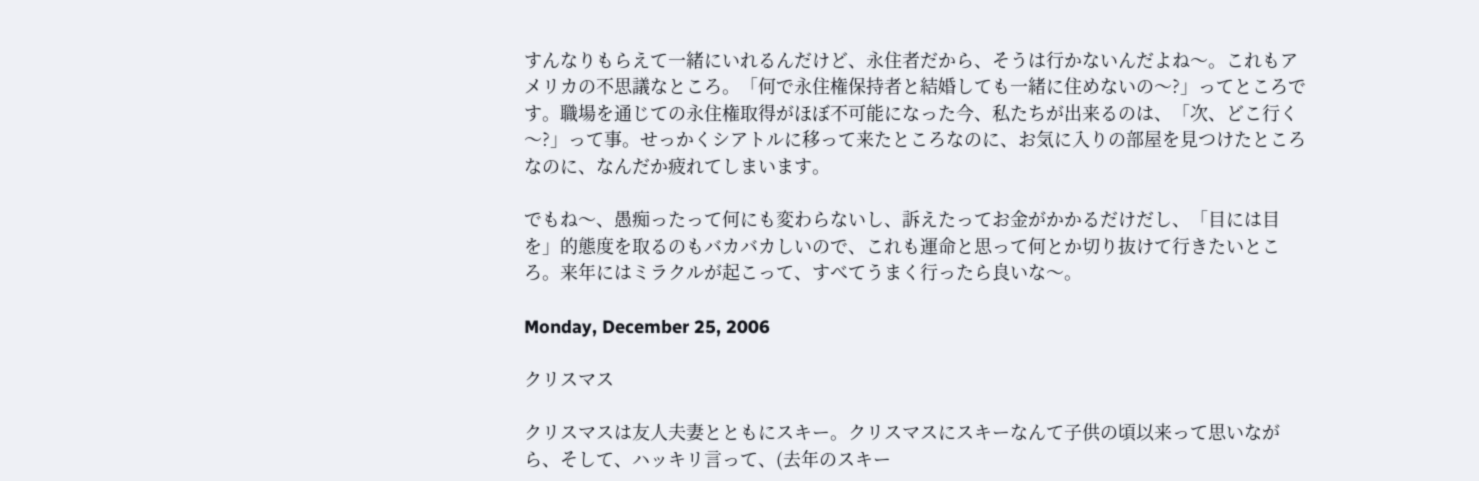すんなりもらえて一緒にいれるんだけど、永住者だから、そうは行かないんだよね〜。これもアメリカの不思議なところ。「何で永住権保持者と結婚しても一緒に住めないの〜?」ってところです。職場を通じての永住権取得がほぼ不可能になった今、私たちが出来るのは、「次、どこ行く〜?」って事。せっかくシアトルに移って来たところなのに、お気に入りの部屋を見つけたところなのに、なんだか疲れてしまいます。

でもね〜、愚痴ったって何にも変わらないし、訴えたってお金がかかるだけだし、「目には目を」的態度を取るのもバカバカしいので、これも運命と思って何とか切り抜けて行きたいところ。来年にはミラクルが起こって、すべてうまく行ったら良いな〜。

Monday, December 25, 2006

クリスマス

クリスマスは友人夫妻とともにスキー。クリスマスにスキーなんて子供の頃以来って思いながら、そして、ハッキリ言って、(去年のスキー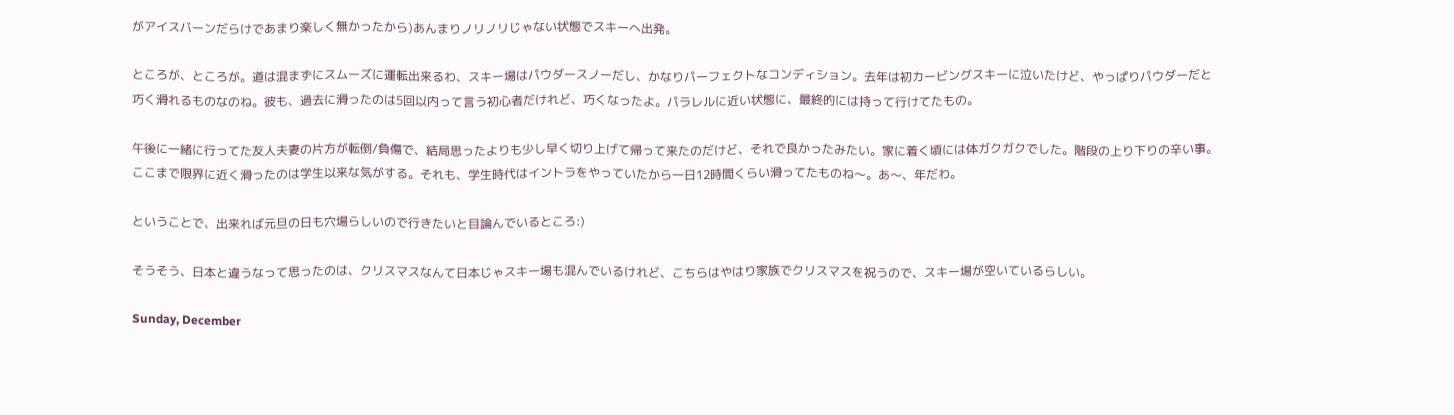がアイスバーンだらけであまり楽しく無かったから)あんまりノリノリじゃない状態でスキーへ出発。

ところが、ところが。道は混まずにスムーズに運転出来るわ、スキー場はパウダースノーだし、かなりパーフェクトなコンディション。去年は初カービングスキーに泣いたけど、やっぱりパウダーだと巧く滑れるものなのね。彼も、過去に滑ったのは5回以内って言う初心者だけれど、巧くなったよ。パラレルに近い状態に、最終的には持って行けてたもの。

午後に一緒に行ってた友人夫妻の片方が転倒/負傷で、結局思ったよりも少し早く切り上げて帰って来たのだけど、それで良かったみたい。家に着く頃には体ガクガクでした。階段の上り下りの辛い事。ここまで限界に近く滑ったのは学生以来な気がする。それも、学生時代はイントラをやっていたから一日12時間くらい滑ってたものね〜。あ〜、年だわ。

ということで、出来れば元旦の日も穴場らしいので行きたいと目論んでいるところ:)

そうそう、日本と違うなって思ったのは、クリスマスなんて日本じゃスキー場も混んでいるけれど、こちらはやはり家族でクリスマスを祝うので、スキー場が空いているらしい。

Sunday, December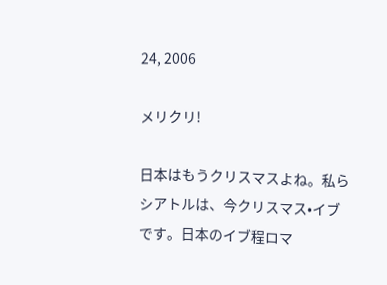24, 2006

メリクリ!

日本はもうクリスマスよね。私らシアトルは、今クリスマス•イブです。日本のイブ程ロマ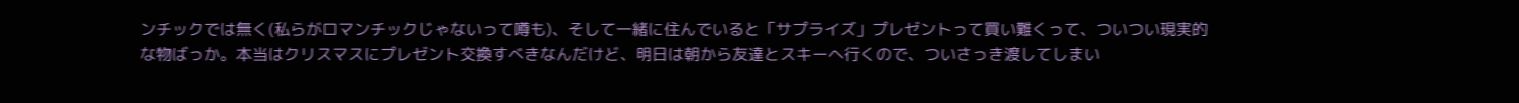ンチックでは無く(私らがロマンチックじゃないって噂も)、そして一緒に住んでいると「サプライズ」プレゼントって買い難くって、ついつい現実的な物ばっか。本当はクリスマスにプレゼント交換すべきなんだけど、明日は朝から友達とスキーへ行くので、ついさっき渡してしまい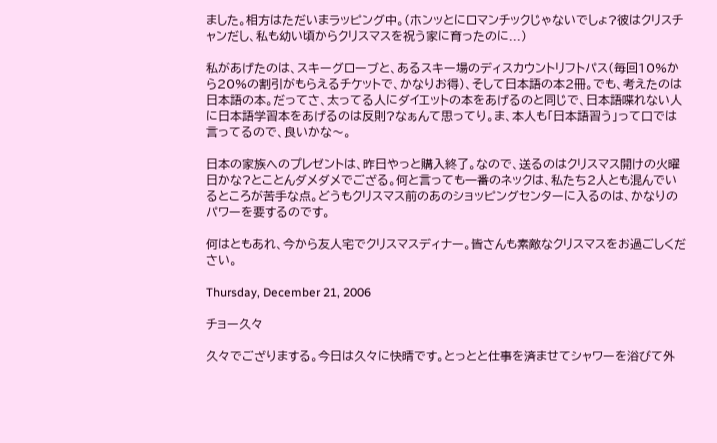ました。相方はただいまラッピング中。(ホンッとにロマンチックじゃないでしょ?彼はクリスチャンだし、私も幼い頃からクリスマスを祝う家に育ったのに...)

私があげたのは、スキーグローブと、あるスキー場のディスカウントリフトパス(毎回10%から20%の割引がもらえるチケットで、かなりお得)、そして日本語の本2冊。でも、考えたのは日本語の本。だってさ、太ってる人にダイエットの本をあげるのと同じで、日本語喋れない人に日本語学習本をあげるのは反則?なぁんて思ってり。ま、本人も「日本語習う」って口では言ってるので、良いかな〜。

日本の家族へのプレゼントは、昨日やっと購入終了。なので、送るのはクリスマス開けの火曜日かな?とことんダメダメでござる。何と言っても一番のネックは、私たち2人とも混んでいるところが苦手な点。どうもクリスマス前のあのショッピングセンターに入るのは、かなりのパワーを要するのです。

何はともあれ、今から友人宅でクリスマスディナー。皆さんも素敵なクリスマスをお過ごしください。

Thursday, December 21, 2006

チョー久々

久々でござりまする。今日は久々に快晴です。とっとと仕事を済ませてシャワーを浴びて外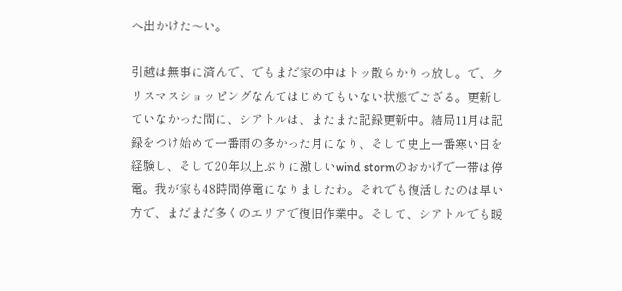へ出かけた〜い。

引越は無事に済んで、でもまだ家の中はトッ散らかりっ放し。で、クリスマスショッピングなんてはじめてもいない状態でござる。更新していなかった間に、シアトルは、またまた記録更新中。結局11月は記録をつけ始めて一番雨の多かった月になり、そして史上一番寒い日を経験し、そして20年以上ぶりに激しいwind stormのおかげで一帯は停電。我が家も48時間停電になりましたわ。それでも復活したのは早い方で、まだまだ多くのエリアで復旧作業中。そして、シアトルでも暖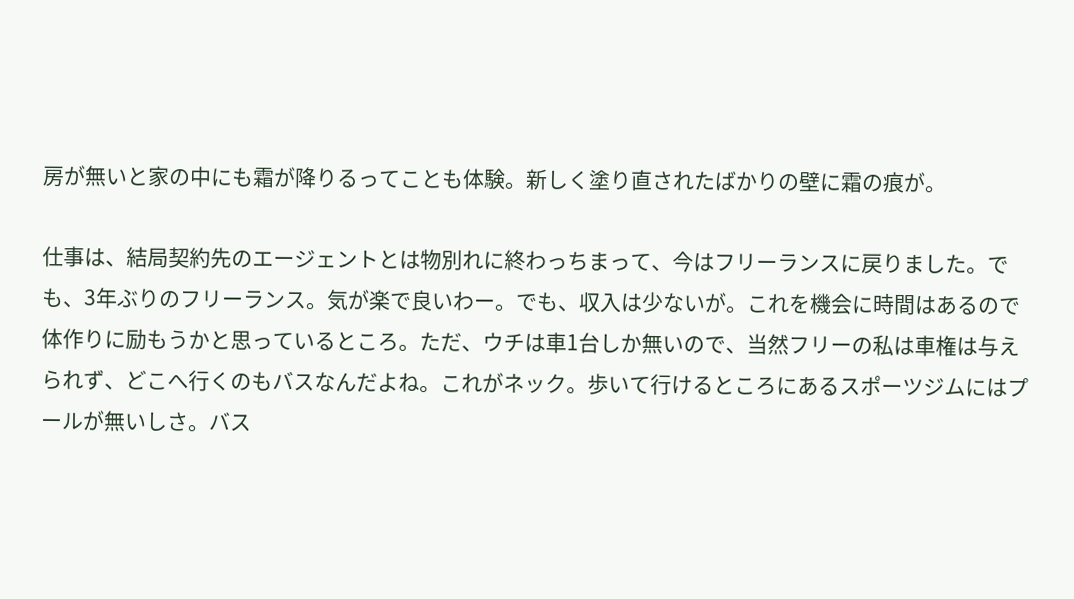房が無いと家の中にも霜が降りるってことも体験。新しく塗り直されたばかりの壁に霜の痕が。

仕事は、結局契約先のエージェントとは物別れに終わっちまって、今はフリーランスに戻りました。でも、3年ぶりのフリーランス。気が楽で良いわー。でも、収入は少ないが。これを機会に時間はあるので体作りに励もうかと思っているところ。ただ、ウチは車1台しか無いので、当然フリーの私は車権は与えられず、どこへ行くのもバスなんだよね。これがネック。歩いて行けるところにあるスポーツジムにはプールが無いしさ。バス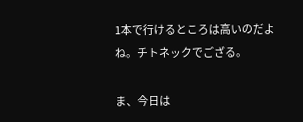1本で行けるところは高いのだよね。チトネックでござる。

ま、今日は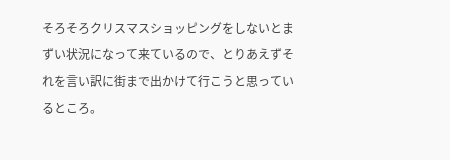そろそろクリスマスショッピングをしないとまずい状況になって来ているので、とりあえずそれを言い訳に街まで出かけて行こうと思っているところ。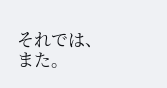それでは、また。